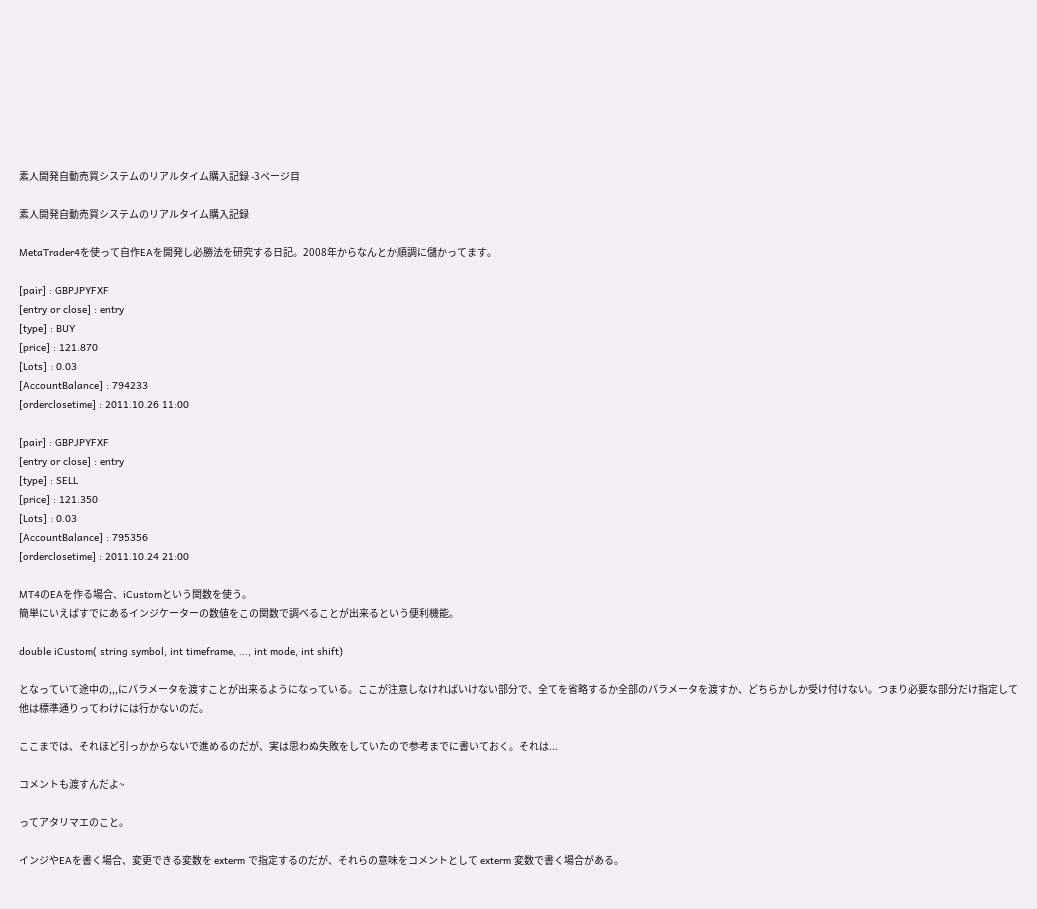素人開発自動売買システムのリアルタイム購入記録 -3ページ目

素人開発自動売買システムのリアルタイム購入記録

MetaTrader4を使って自作EAを開発し必勝法を研究する日記。2008年からなんとか順調に儲かってます。

[pair] : GBPJPYFXF
[entry or close] : entry
[type] : BUY
[price] : 121.870
[Lots] : 0.03
[AccountBalance] : 794233
[orderclosetime] : 2011.10.26 11:00

[pair] : GBPJPYFXF
[entry or close] : entry
[type] : SELL
[price] : 121.350
[Lots] : 0.03
[AccountBalance] : 795356
[orderclosetime] : 2011.10.24 21:00

MT4のEAを作る場合、iCustomという関数を使う。
簡単にいえばすでにあるインジケーターの数値をこの関数で調べることが出来るという便利機能。

double iCustom( string symbol, int timeframe, ..., int mode, int shift)

となっていて途中の,,,にパラメータを渡すことが出来るようになっている。ここが注意しなければいけない部分で、全てを省略するか全部のパラメータを渡すか、どちらかしか受け付けない。つまり必要な部分だけ指定して他は標準通りってわけには行かないのだ。

ここまでは、それほど引っかからないで進めるのだが、実は思わぬ失敗をしていたので参考までに書いておく。それは...

コメントも渡すんだよ~

ってアタリマエのこと。

インジやEAを書く場合、変更できる変数を exterm で指定するのだが、それらの意味をコメントとして exterm 変数で書く場合がある。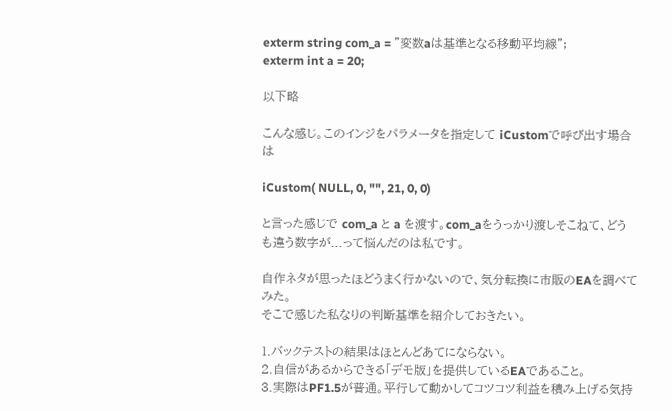exterm string com_a = "変数aは基準となる移動平均線";
exterm int a = 20;

以下略

こんな感じ。このインジをパラメータを指定して iCustomで呼び出す場合は

iCustom( NULL, 0, "", 21, 0, 0)

と言った感じで com_a と a を渡す。com_aをうっかり渡しそこねて、どうも違う数字が...って悩んだのは私です。

自作ネタが思ったほどうまく行かないので、気分転換に市販のEAを調べてみた。
そこで感じた私なりの判断基準を紹介しておきたい。

1.バックテストの結果はほとんどあてにならない。
2.自信があるからできる「デモ版」を提供しているEAであること。
3.実際はPF1.5が普通。平行して動かしてコツコツ利益を積み上げる気持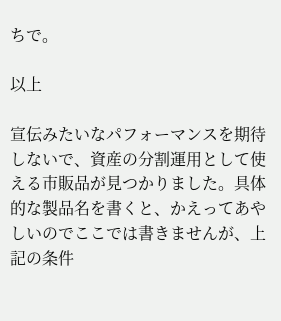ちで。

以上

宣伝みたいなパフォーマンスを期待しないで、資産の分割運用として使える市販品が見つかりました。具体的な製品名を書くと、かえってあやしいのでここでは書きませんが、上記の条件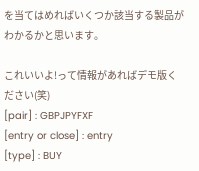を当てはめればいくつか該当する製品がわかるかと思います。

これいいよ!って情報があればデモ版ください(笑)
[pair] : GBPJPYFXF
[entry or close] : entry
[type] : BUY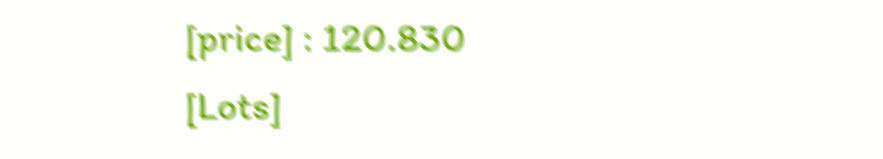[price] : 120.830
[Lots]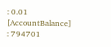: 0.01
[AccountBalance] : 794701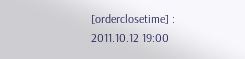[orderclosetime] : 2011.10.12 19:00